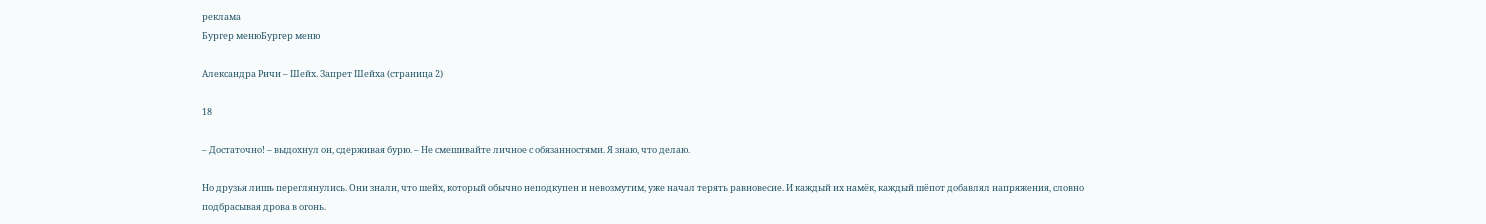реклама
Бургер менюБургер меню

Александра Ричи – Шейх. Запрет Шейха (страница 2)

18

– Достаточно! – выдохнул он, сдерживая бурю. – Не смешивайте личное с обязанностями. Я знаю, что делаю.

Но друзья лишь переглянулись. Они знали, что шейх, который обычно неподкупен и невозмутим, уже начал терять равновесие. И каждый их намёк, каждый шёпот добавлял напряжения, словно подбрасывая дрова в огонь.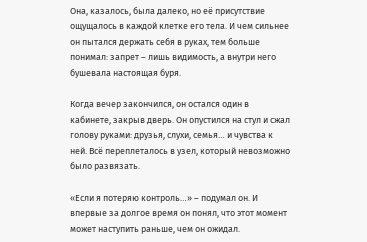Она, казалось, была далеко, но её присутствие ощущалось в каждой клетке его тела. И чем сильнее он пытался держать себя в руках, тем больше понимал: запрет – лишь видимость, а внутри него бушевала настоящая буря.

Когда вечер закончился, он остался один в кабинете, закрыв дверь. Он опустился на стул и сжал голову руками: друзья, слухи, семья… и чувства к ней. Всё переплеталось в узел, который невозможно было развязать.

«Если я потеряю контроль…» – подумал он. И впервые за долгое время он понял, что этот момент может наступить раньше, чем он ожидал.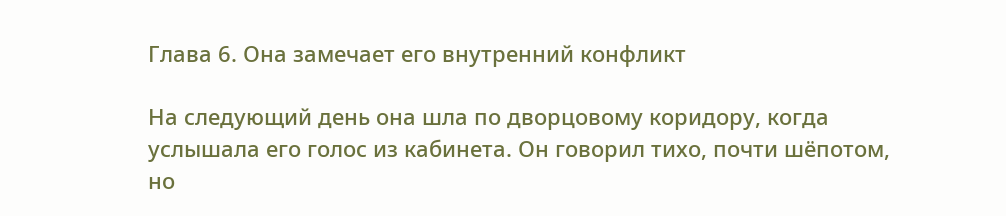Глава 6. Она замечает его внутренний конфликт

На следующий день она шла по дворцовому коридору, когда услышала его голос из кабинета. Он говорил тихо, почти шёпотом, но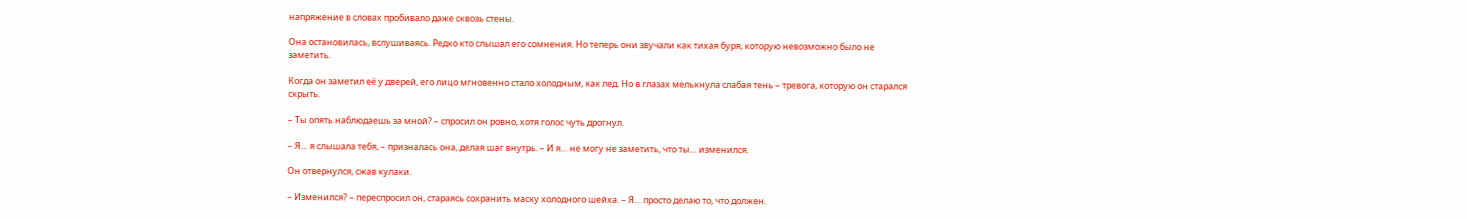напряжение в словах пробивало даже сквозь стены.

Она остановилась, вслушиваясь. Редко кто слышал его сомнения. Но теперь они звучали как тихая буря, которую невозможно было не заметить.

Когда он заметил её у дверей, его лицо мгновенно стало холодным, как лед. Но в глазах мелькнула слабая тень – тревога, которую он старался скрыть.

– Ты опять наблюдаешь за мной? – спросил он ровно, хотя голос чуть дрогнул.

– Я… я слышала тебя, – призналась она, делая шаг внутрь. – И я… не могу не заметить, что ты… изменился.

Он отвернулся, сжав кулаки.

– Изменился? – переспросил он, стараясь сохранить маску холодного шейха. – Я… просто делаю то, что должен.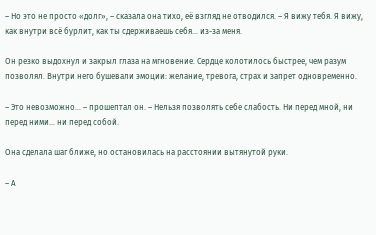– Но это не просто «долг», – сказала она тихо, её взгляд не отводился. – Я вижу тебя. Я вижу, как внутри всё бурлит, как ты сдерживаешь себя… из-за меня.

Он резко выдохнул и закрыл глаза на мгновение. Сердце колотилось быстрее, чем разум позволял. Внутри него бушевали эмоции: желание, тревога, страх и запрет одновременно.

– Это невозможно… – прошептал он. – Нельзя позволять себе слабость. Ни перед мной, ни перед ними… ни перед собой.

Она сделала шаг ближе, но остановилась на расстоянии вытянутой руки.

– А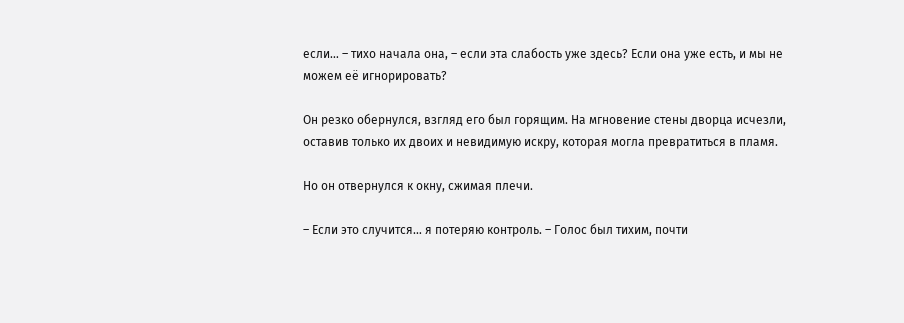если… – тихо начала она, – если эта слабость уже здесь? Если она уже есть, и мы не можем её игнорировать?

Он резко обернулся, взгляд его был горящим. На мгновение стены дворца исчезли, оставив только их двоих и невидимую искру, которая могла превратиться в пламя.

Но он отвернулся к окну, сжимая плечи.

– Если это случится… я потеряю контроль. – Голос был тихим, почти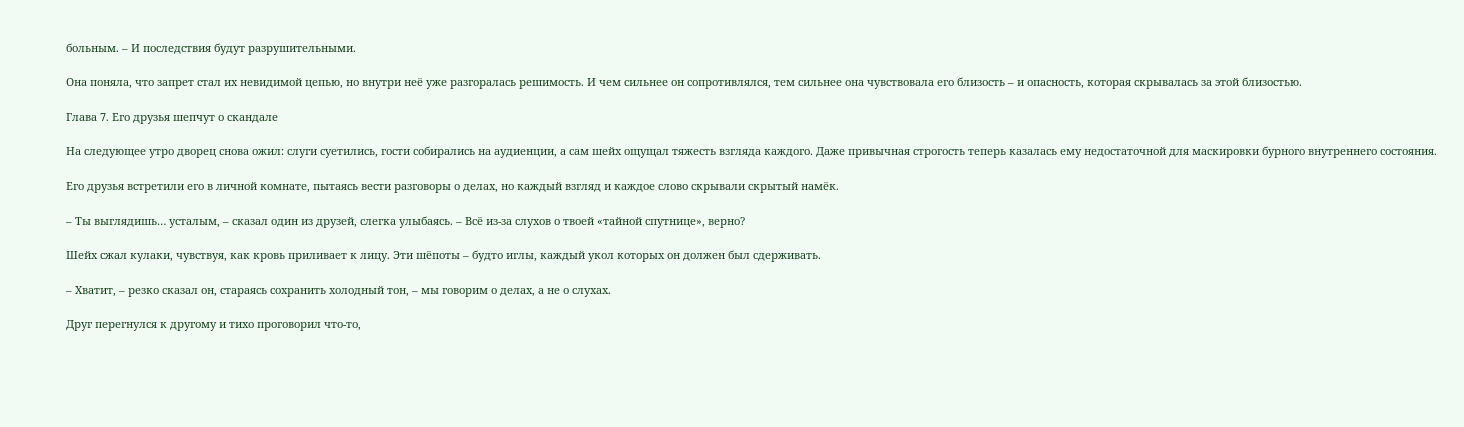больным. – И последствия будут разрушительными.

Она поняла, что запрет стал их невидимой цепью, но внутри неё уже разгоралась решимость. И чем сильнее он сопротивлялся, тем сильнее она чувствовала его близость – и опасность, которая скрывалась за этой близостью.

Глава 7. Его друзья шепчут о скандале

На следующее утро дворец снова ожил: слуги суетились, гости собирались на аудиенции, а сам шейх ощущал тяжесть взгляда каждого. Даже привычная строгость теперь казалась ему недостаточной для маскировки бурного внутреннего состояния.

Его друзья встретили его в личной комнате, пытаясь вести разговоры о делах, но каждый взгляд и каждое слово скрывали скрытый намёк.

– Ты выглядишь… усталым, – сказал один из друзей, слегка улыбаясь. – Всё из-за слухов о твоей «тайной спутнице», верно?

Шейх сжал кулаки, чувствуя, как кровь приливает к лицу. Эти шёпоты – будто иглы, каждый укол которых он должен был сдерживать.

– Хватит, – резко сказал он, стараясь сохранить холодный тон, – мы говорим о делах, а не о слухах.

Друг перегнулся к другому и тихо проговорил что-то,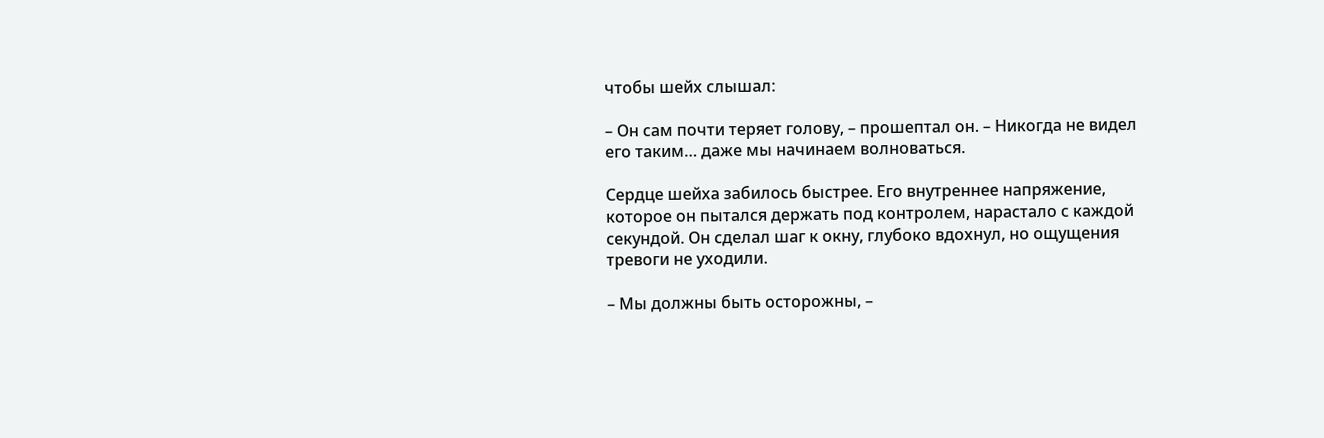чтобы шейх слышал:

– Он сам почти теряет голову, – прошептал он. – Никогда не видел его таким… даже мы начинаем волноваться.

Сердце шейха забилось быстрее. Его внутреннее напряжение, которое он пытался держать под контролем, нарастало с каждой секундой. Он сделал шаг к окну, глубоко вдохнул, но ощущения тревоги не уходили.

– Мы должны быть осторожны, –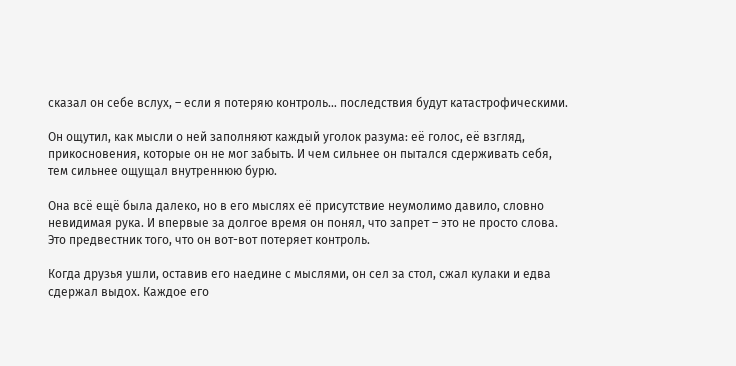сказал он себе вслух, – если я потеряю контроль… последствия будут катастрофическими.

Он ощутил, как мысли о ней заполняют каждый уголок разума: её голос, её взгляд, прикосновения, которые он не мог забыть. И чем сильнее он пытался сдерживать себя, тем сильнее ощущал внутреннюю бурю.

Она всё ещё была далеко, но в его мыслях её присутствие неумолимо давило, словно невидимая рука. И впервые за долгое время он понял, что запрет – это не просто слова. Это предвестник того, что он вот-вот потеряет контроль.

Когда друзья ушли, оставив его наедине с мыслями, он сел за стол, сжал кулаки и едва сдержал выдох. Каждое его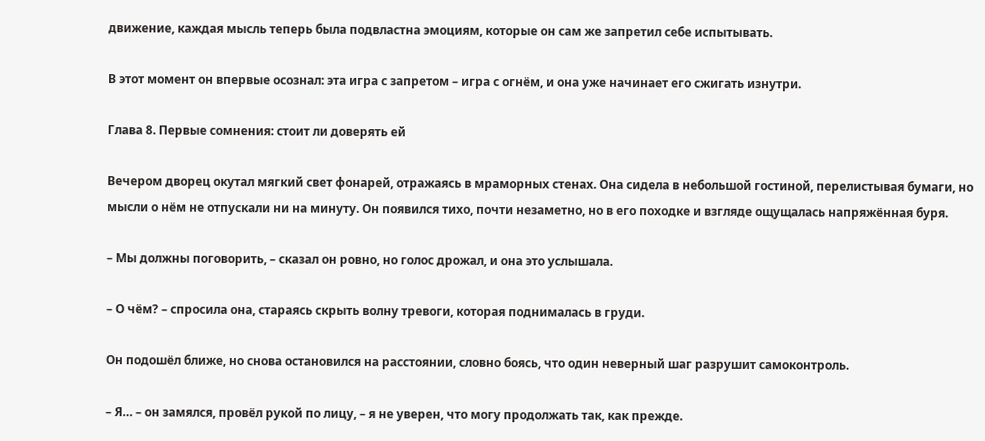движение, каждая мысль теперь была подвластна эмоциям, которые он сам же запретил себе испытывать.

В этот момент он впервые осознал: эта игра с запретом – игра с огнём, и она уже начинает его сжигать изнутри.

Глава 8. Первые сомнения: стоит ли доверять ей

Вечером дворец окутал мягкий свет фонарей, отражаясь в мраморных стенах. Она сидела в небольшой гостиной, перелистывая бумаги, но мысли о нём не отпускали ни на минуту. Он появился тихо, почти незаметно, но в его походке и взгляде ощущалась напряжённая буря.

– Мы должны поговорить, – сказал он ровно, но голос дрожал, и она это услышала.

– О чём? – спросила она, стараясь скрыть волну тревоги, которая поднималась в груди.

Он подошёл ближе, но снова остановился на расстоянии, словно боясь, что один неверный шаг разрушит самоконтроль.

– Я… – он замялся, провёл рукой по лицу, – я не уверен, что могу продолжать так, как прежде.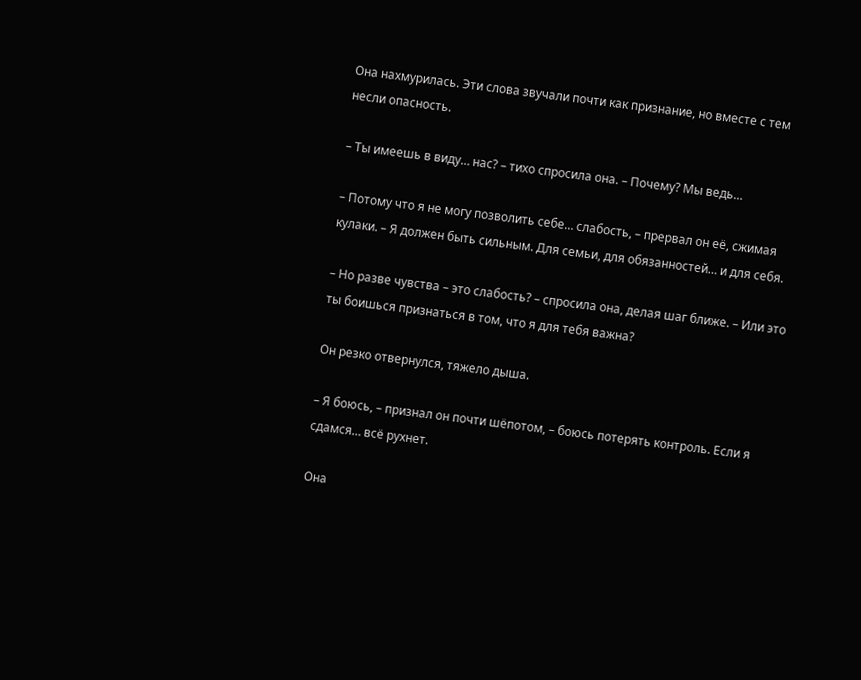Она нахмурилась. Эти слова звучали почти как признание, но вместе с тем несли опасность.

– Ты имеешь в виду… нас? – тихо спросила она. – Почему? Мы ведь…

– Потому что я не могу позволить себе… слабость, – прервал он её, сжимая кулаки. – Я должен быть сильным. Для семьи, для обязанностей… и для себя.

– Но разве чувства – это слабость? – спросила она, делая шаг ближе. – Или это ты боишься признаться в том, что я для тебя важна?

Он резко отвернулся, тяжело дыша.

– Я боюсь, – признал он почти шёпотом, – боюсь потерять контроль. Если я сдамся… всё рухнет.

Она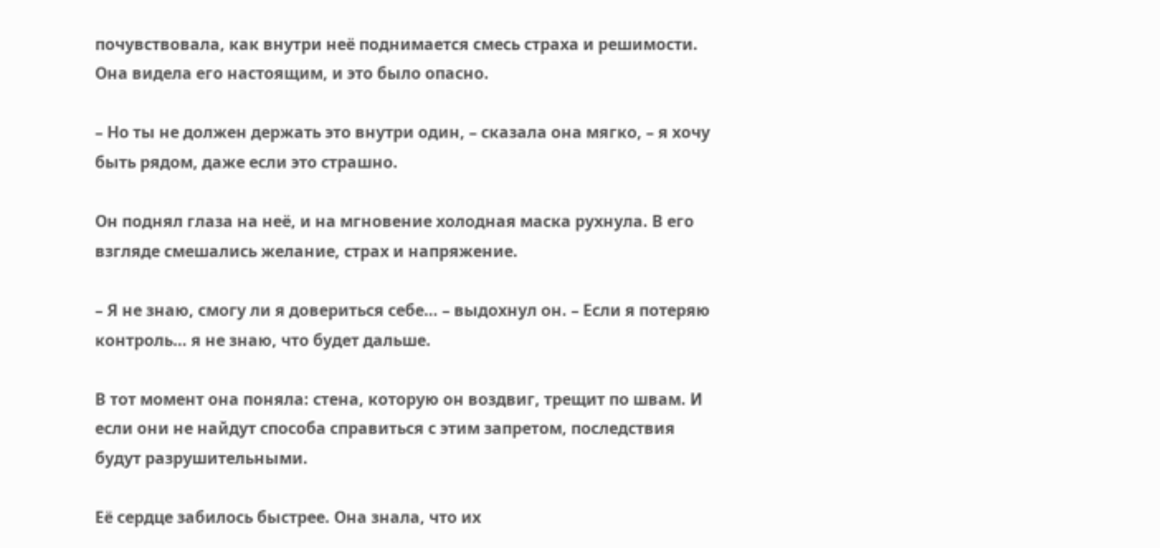почувствовала, как внутри неё поднимается смесь страха и решимости. Она видела его настоящим, и это было опасно.

– Но ты не должен держать это внутри один, – сказала она мягко, – я хочу быть рядом, даже если это страшно.

Он поднял глаза на неё, и на мгновение холодная маска рухнула. В его взгляде смешались желание, страх и напряжение.

– Я не знаю, смогу ли я довериться себе… – выдохнул он. – Если я потеряю контроль… я не знаю, что будет дальше.

В тот момент она поняла: стена, которую он воздвиг, трещит по швам. И если они не найдут способа справиться с этим запретом, последствия будут разрушительными.

Её сердце забилось быстрее. Она знала, что их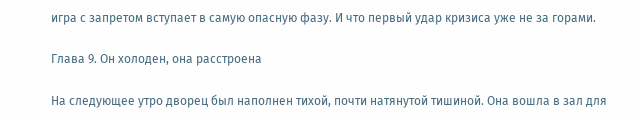игра с запретом вступает в самую опасную фазу. И что первый удар кризиса уже не за горами.

Глава 9. Он холоден, она расстроена

На следующее утро дворец был наполнен тихой, почти натянутой тишиной. Она вошла в зал для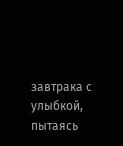завтрака с улыбкой, пытаясь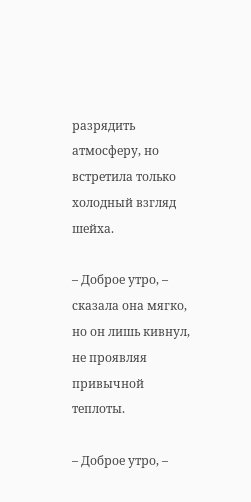разрядить атмосферу, но встретила только холодный взгляд шейха.

– Доброе утро, – сказала она мягко, но он лишь кивнул, не проявляя привычной теплоты.

– Доброе утро, –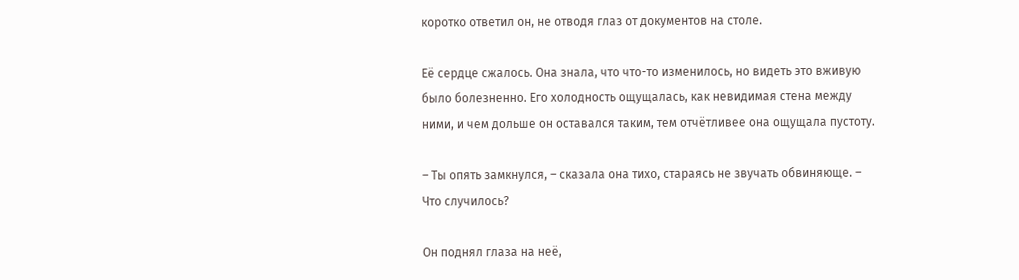коротко ответил он, не отводя глаз от документов на столе.

Её сердце сжалось. Она знала, что что-то изменилось, но видеть это вживую было болезненно. Его холодность ощущалась, как невидимая стена между ними, и чем дольше он оставался таким, тем отчётливее она ощущала пустоту.

– Ты опять замкнулся, – сказала она тихо, стараясь не звучать обвиняюще. – Что случилось?

Он поднял глаза на неё,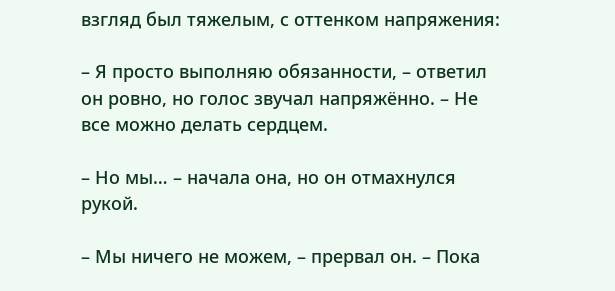взгляд был тяжелым, с оттенком напряжения:

– Я просто выполняю обязанности, – ответил он ровно, но голос звучал напряжённо. – Не все можно делать сердцем.

– Но мы… – начала она, но он отмахнулся рукой.

– Мы ничего не можем, – прервал он. – Пока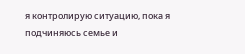я контролирую ситуацию, пока я подчиняюсь семье и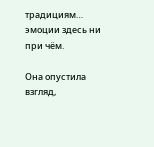традициям… эмоции здесь ни при чём.

Она опустила взгляд,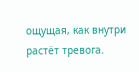ощущая, как внутри растёт тревога.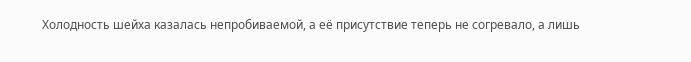Холодность шейха казалась непробиваемой, а её присутствие теперь не согревало, а лишь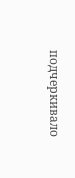подчеркивало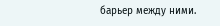барьер между ними.